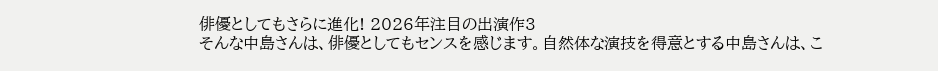俳優としてもさらに進化! 2026年注目の出演作3
そんな中島さんは、俳優としてもセンスを感じます。自然体な演技を得意とする中島さんは、こ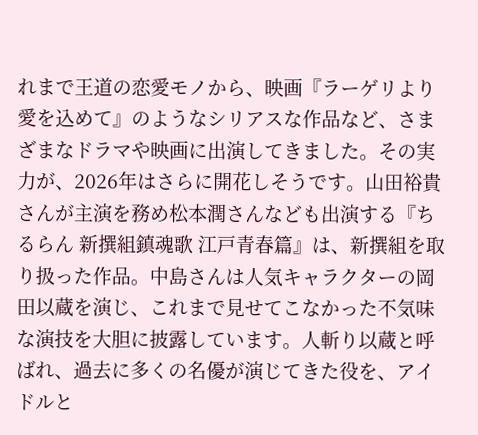れまで王道の恋愛モノから、映画『ラーゲリより愛を込めて』のようなシリアスな作品など、さまざまなドラマや映画に出演してきました。その実力が、2026年はさらに開花しそうです。山田裕貴さんが主演を務め松本潤さんなども出演する『ちるらん 新撰組鎮魂歌 江戸青春篇』は、新撰組を取り扱った作品。中島さんは人気キャラクターの岡田以蔵を演じ、これまで見せてこなかった不気味な演技を大胆に披露しています。人斬り以蔵と呼ばれ、過去に多くの名優が演じてきた役を、アイドルと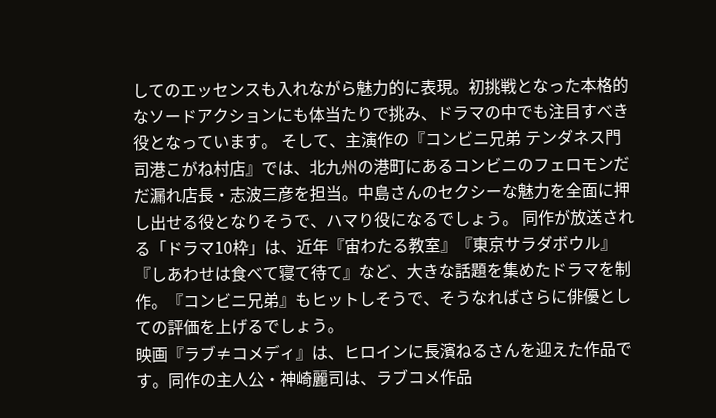してのエッセンスも入れながら魅力的に表現。初挑戦となった本格的なソードアクションにも体当たりで挑み、ドラマの中でも注目すべき役となっています。 そして、主演作の『コンビニ兄弟 テンダネス門司港こがね村店』では、北九州の港町にあるコンビニのフェロモンだだ漏れ店長・志波三彦を担当。中島さんのセクシーな魅力を全面に押し出せる役となりそうで、ハマり役になるでしょう。 同作が放送される「ドラマ10枠」は、近年『宙わたる教室』『東京サラダボウル』『しあわせは食べて寝て待て』など、大きな話題を集めたドラマを制作。『コンビニ兄弟』もヒットしそうで、そうなればさらに俳優としての評価を上げるでしょう。
映画『ラブ≠コメディ』は、ヒロインに長濱ねるさんを迎えた作品です。同作の主人公・神崎麗司は、ラブコメ作品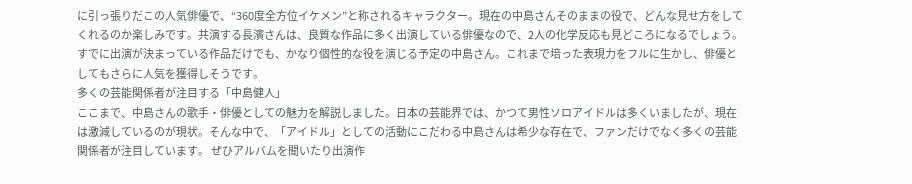に引っ張りだこの人気俳優で、“360度全方位イケメン”と称されるキャラクター。現在の中島さんそのままの役で、どんな見せ方をしてくれるのか楽しみです。共演する長濱さんは、良質な作品に多く出演している俳優なので、2人の化学反応も見どころになるでしょう。 すでに出演が決まっている作品だけでも、かなり個性的な役を演じる予定の中島さん。これまで培った表現力をフルに生かし、俳優としてもさらに人気を獲得しそうです。
多くの芸能関係者が注目する「中島健人」
ここまで、中島さんの歌手・俳優としての魅力を解説しました。日本の芸能界では、かつて男性ソロアイドルは多くいましたが、現在は激減しているのが現状。そんな中で、「アイドル」としての活動にこだわる中島さんは希少な存在で、ファンだけでなく多くの芸能関係者が注目しています。 ぜひアルバムを聞いたり出演作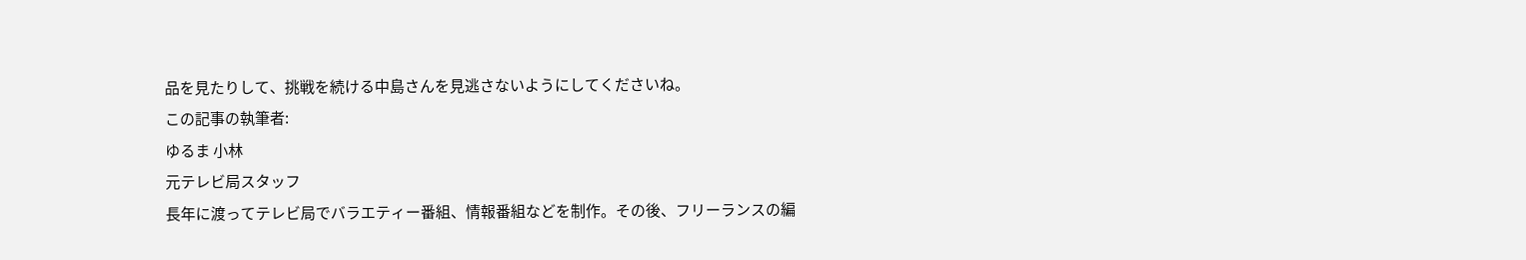品を見たりして、挑戦を続ける中島さんを見逃さないようにしてくださいね。
この記事の執筆者:
ゆるま 小林
元テレビ局スタッフ
長年に渡ってテレビ局でバラエティー番組、情報番組などを制作。その後、フリーランスの編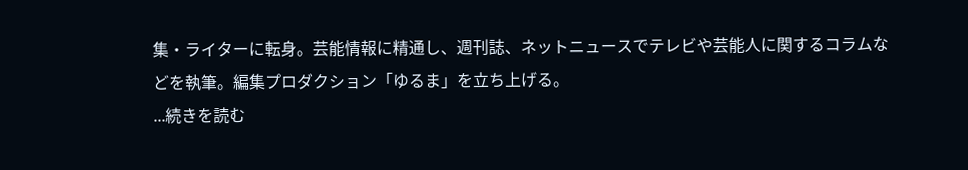集・ライターに転身。芸能情報に精通し、週刊誌、ネットニュースでテレビや芸能人に関するコラムなどを執筆。編集プロダクション「ゆるま」を立ち上げる。
...続きを読む